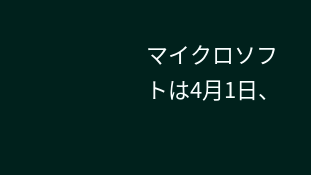マイクロソフトは4月1日、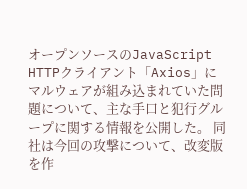オープンソースのJavaScript HTTPクライアント「Axios」にマルウェアが組み込まれていた問題について、主な手口と犯行グループに関する情報を公開した。 同社は今回の攻撃について、改変版を作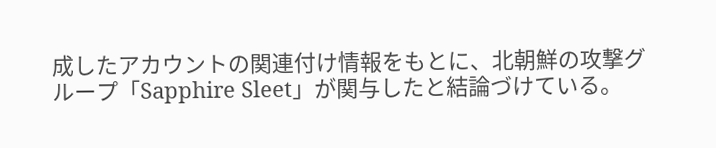成したアカウントの関連付け情報をもとに、北朝鮮の攻撃グループ「Sapphire Sleet」が関与したと結論づけている。